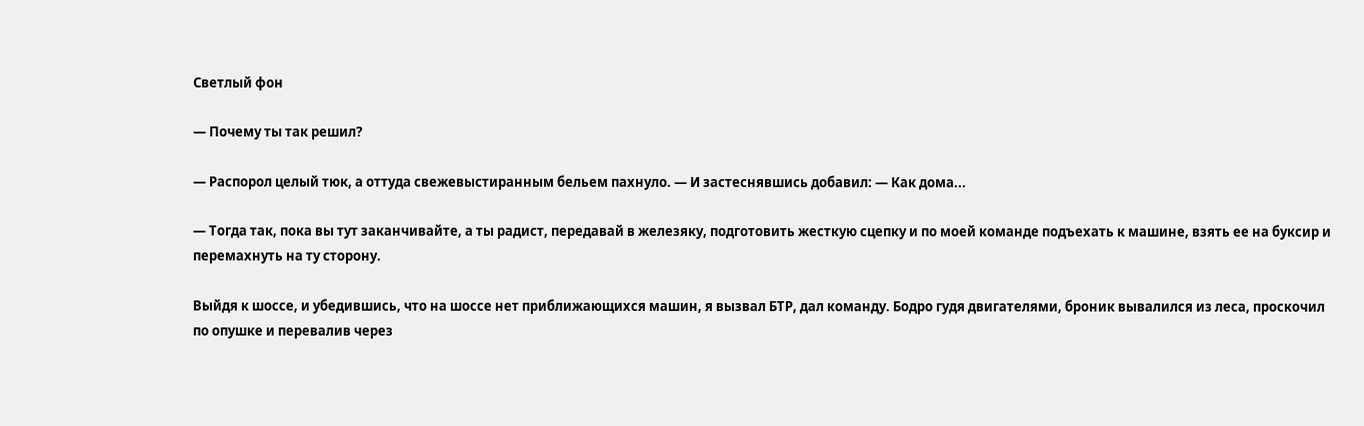Светлый фон

— Почему ты так решил?

— Распорол целый тюк, а оттуда свежевыстиранным бельем пахнуло. — И застеснявшись добавил: — Как дома...

— Тогда так, пока вы тут заканчивайте, а ты радист, передавай в железяку, подготовить жесткую сцепку и по моей команде подъехать к машине, взять ее на буксир и перемахнуть на ту сторону.

Выйдя к шоссе, и убедившись, что на шоссе нет приближающихся машин, я вызвал БТР, дал команду. Бодро гудя двигателями, броник вывалился из леса, проскочил по опушке и перевалив через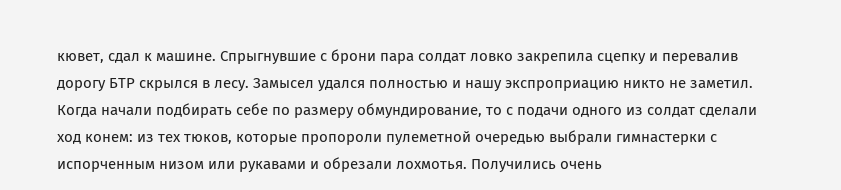кювет, сдал к машине. Спрыгнувшие с брони пара солдат ловко закрепила сцепку и перевалив дорогу БТР скрылся в лесу. Замысел удался полностью и нашу экспроприацию никто не заметил. Когда начали подбирать себе по размеру обмундирование, то с подачи одного из солдат сделали ход конем: из тех тюков, которые пропороли пулеметной очередью выбрали гимнастерки с испорченным низом или рукавами и обрезали лохмотья. Получились очень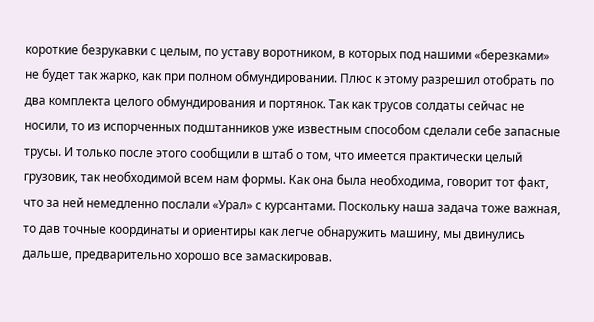короткие безрукавки с целым, по уставу воротником, в которых под нашими «березками» не будет так жарко, как при полном обмундировании. Плюс к этому разрешил отобрать по два комплекта целого обмундирования и портянок. Так как трусов солдаты сейчас не носили, то из испорченных подштанников уже известным способом сделали себе запасные трусы. И только после этого сообщили в штаб о том, что имеется практически целый грузовик, так необходимой всем нам формы. Как она была необходима, говорит тот факт, что за ней немедленно послали «Урал» с курсантами. Поскольку наша задача тоже важная, то дав точные координаты и ориентиры как легче обнаружить машину, мы двинулись дальше, предварительно хорошо все замаскировав.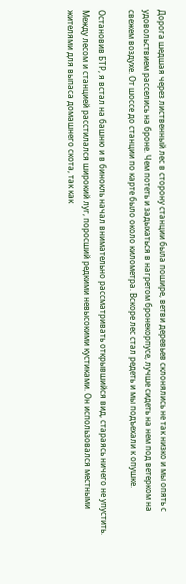Дорога шедшая через лиственный лес в сторону станции была пошире, ветви деревьев склонялись не так низко и мы опять с удовольствием расселись на броне. Чем потеть и задыхаться в нагретом бронекорпусе, лучше сидеть на нем под ветерком на свежем воздухе. От шоссе до станции по карте было около километра. Вскоре лес стал редеть и мы подъехали к опушке.

Остановив БТР, я встал на башню и в бинокль начал внимательно рассматривать открывшийся вид, стараясь ничего не упустить. Между лесом и станцией расстилался широкий луг, поросший редкими невысокими кустиками. Он использовался местными жителями для выпаса домашнего скота, так как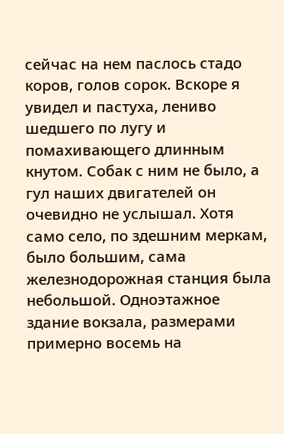сейчас на нем паслось стадо коров, голов сорок. Вскоре я увидел и пастуха, лениво шедшего по лугу и помахивающего длинным кнутом. Собак с ним не было, а гул наших двигателей он очевидно не услышал. Хотя само село, по здешним меркам, было большим, сама железнодорожная станция была небольшой. Одноэтажное здание вокзала, размерами примерно восемь на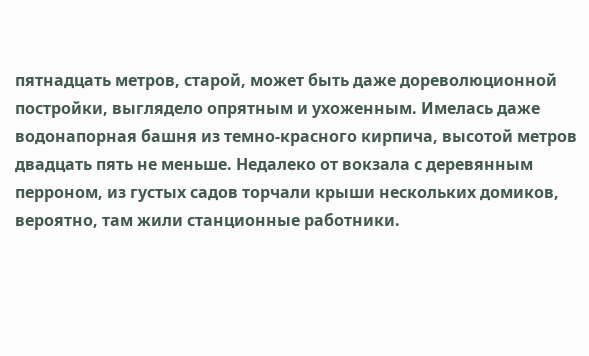пятнадцать метров, старой, может быть даже дореволюционной постройки, выглядело опрятным и ухоженным. Имелась даже водонапорная башня из темно-красного кирпича, высотой метров двадцать пять не меньше. Недалеко от вокзала с деревянным перроном, из густых садов торчали крыши нескольких домиков, вероятно, там жили станционные работники.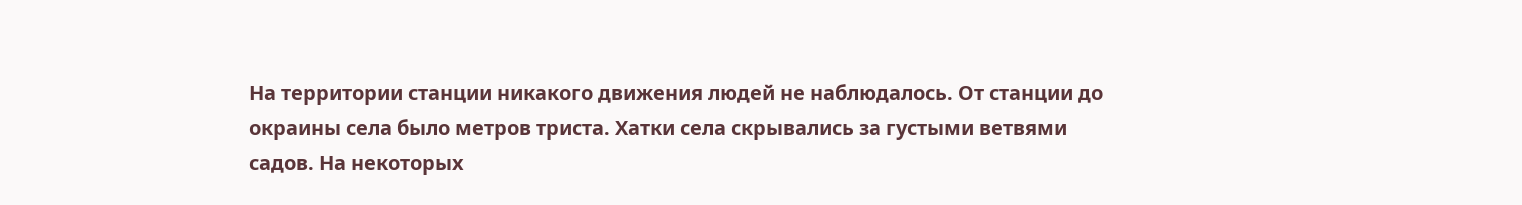На территории станции никакого движения людей не наблюдалось. От станции до окраины села было метров триста. Хатки села скрывались за густыми ветвями садов. На некоторых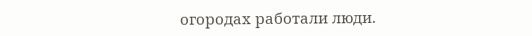огородах работали люди.